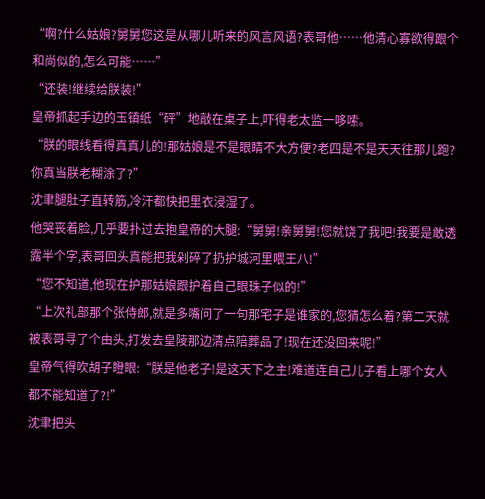“啊?什么姑娘?舅舅您这是从哪儿听来的风言风语?表哥他……他清心寡欲得跟个和尚似的,怎么可能……”
“还装!继续给朕装!”
皇帝抓起手边的玉镇纸“砰”地敲在桌子上,吓得老太监一哆嗦。
“朕的眼线看得真真儿的!那姑娘是不是眼睛不大方便?老四是不是天天往那儿跑?你真当朕老糊涂了?”
沈聿腿肚子直转筋,冷汗都快把里衣浸湿了。
他哭丧着脸,几乎要扑过去抱皇帝的大腿:“舅舅!亲舅舅!您就饶了我吧!我要是敢透露半个字,表哥回头真能把我剁碎了扔护城河里喂王八!”
“您不知道,他现在护那姑娘跟护着自己眼珠子似的!”
“上次礼部那个张侍郎,就是多嘴问了一句那宅子是谁家的,您猜怎么着?第二天就被表哥寻了个由头,打发去皇陵那边清点陪葬品了!现在还没回来呢!”
皇帝气得吹胡子瞪眼:“朕是他老子!是这天下之主!难道连自己儿子看上哪个女人都不能知道了?!”
沈聿把头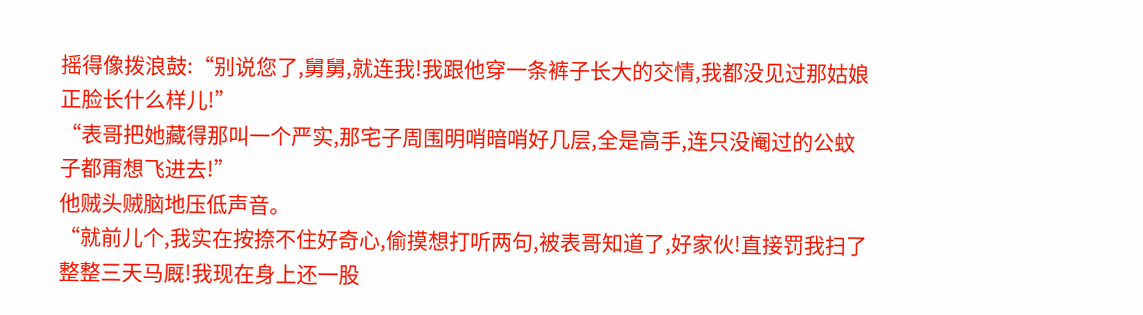摇得像拨浪鼓:“别说您了,舅舅,就连我!我跟他穿一条裤子长大的交情,我都没见过那姑娘正脸长什么样儿!”
“表哥把她藏得那叫一个严实,那宅子周围明哨暗哨好几层,全是高手,连只没阉过的公蚊子都甭想飞进去!”
他贼头贼脑地压低声音。
“就前儿个,我实在按捺不住好奇心,偷摸想打听两句,被表哥知道了,好家伙!直接罚我扫了整整三天马厩!我现在身上还一股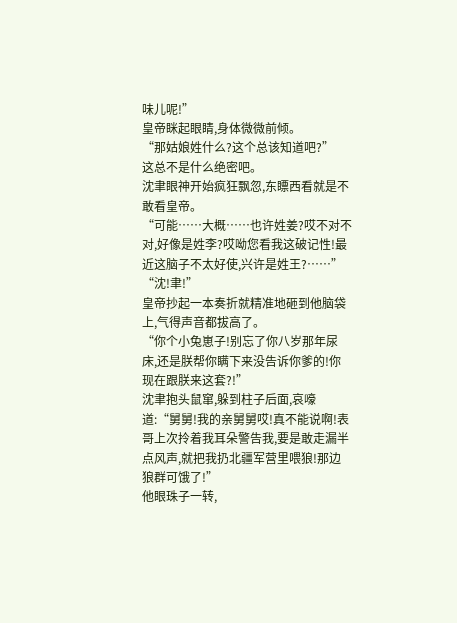味儿呢!”
皇帝眯起眼睛,身体微微前倾。
“那姑娘姓什么?这个总该知道吧?”
这总不是什么绝密吧。
沈聿眼神开始疯狂飘忽,东瞟西看就是不敢看皇帝。
“可能……大概……也许姓姜?哎不对不对,好像是姓李?哎呦您看我这破记性!最近这脑子不太好使,兴许是姓王?……”
“沈!聿!”
皇帝抄起一本奏折就精准地砸到他脑袋上,气得声音都拔高了。
“你个小兔崽子!别忘了你八岁那年尿床,还是朕帮你瞒下来没告诉你爹的!你现在跟朕来这套?!”
沈聿抱头鼠窜,躲到柱子后面,哀嚎道:“舅舅!我的亲舅舅哎!真不能说啊!表哥上次拎着我耳朵警告我,要是敢走漏半点风声,就把我扔北疆军营里喂狼!那边狼群可饿了!”
他眼珠子一转,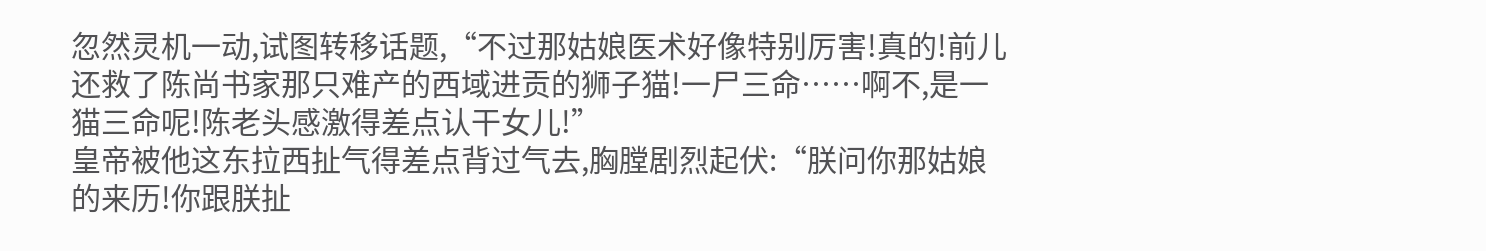忽然灵机一动,试图转移话题,“不过那姑娘医术好像特别厉害!真的!前儿还救了陈尚书家那只难产的西域进贡的狮子猫!一尸三命……啊不,是一猫三命呢!陈老头感激得差点认干女儿!”
皇帝被他这东拉西扯气得差点背过气去,胸膛剧烈起伏:“朕问你那姑娘的来历!你跟朕扯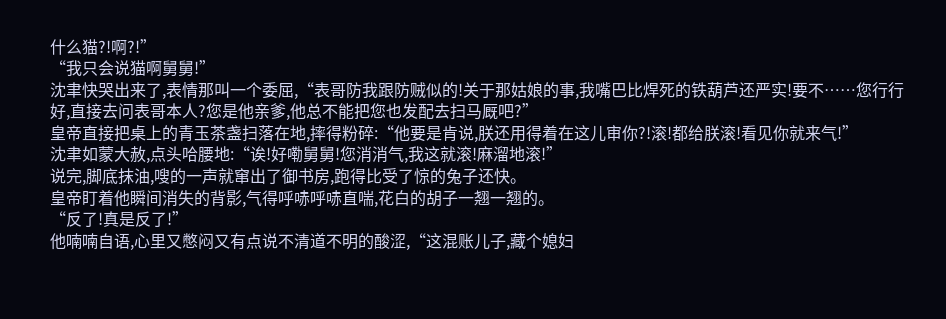什么猫?!啊?!”
“我只会说猫啊舅舅!”
沈聿快哭出来了,表情那叫一个委屈,“表哥防我跟防贼似的!关于那姑娘的事,我嘴巴比焊死的铁葫芦还严实!要不……您行行好,直接去问表哥本人?您是他亲爹,他总不能把您也发配去扫马厩吧?”
皇帝直接把桌上的青玉茶盏扫落在地,摔得粉碎:“他要是肯说,朕还用得着在这儿审你?!滚!都给朕滚!看见你就来气!”
沈聿如蒙大赦,点头哈腰地:“诶!好嘞舅舅!您消消气,我这就滚!麻溜地滚!”
说完,脚底抹油,嗖的一声就窜出了御书房,跑得比受了惊的兔子还快。
皇帝盯着他瞬间消失的背影,气得呼哧呼哧直喘,花白的胡子一翘一翘的。
“反了!真是反了!”
他喃喃自语,心里又憋闷又有点说不清道不明的酸涩,“这混账儿子,藏个媳妇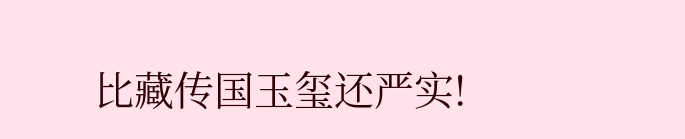比藏传国玉玺还严实!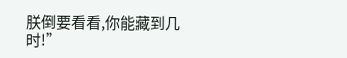朕倒要看看,你能藏到几时!”